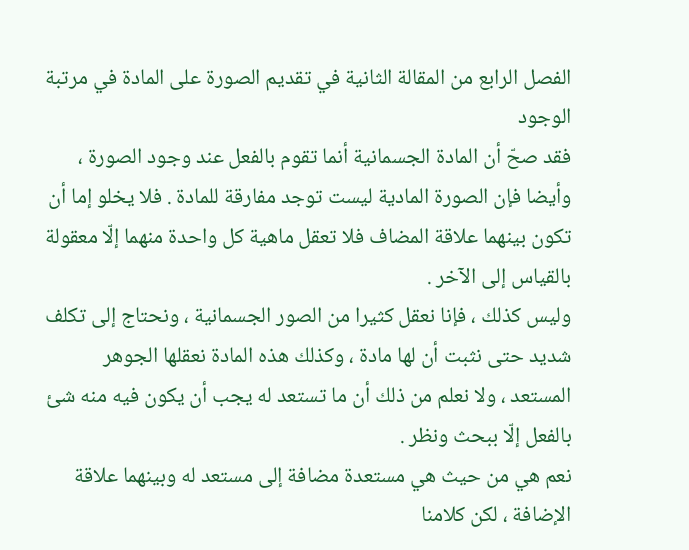الفصل الرابع من المقالة الثانية في تقديم الصورة على المادة في مرتبة الوجود
فقد صحّ أن المادة الجسمانية أنما تقوم بالفعل عند وجود الصورة ، وأيضا فإن الصورة المادية ليست توجد مفارقة للمادة . فلا يخلو إما أن تكون بينهما علاقة المضاف فلا تعقل ماهية كل واحدة منهما إلّا معقولة بالقياس إلى الآخر .
وليس كذلك ، فإنا نعقل كثيرا من الصور الجسمانية ، ونحتاج إلى تكلف شديد حتى نثبت أن لها مادة ، وكذلك هذه المادة نعقلها الجوهر المستعد ، ولا نعلم من ذلك أن ما تستعد له يجب أن يكون فيه منه شئ بالفعل إلّا ببحث ونظر .
نعم هي من حيث هي مستعدة مضافة إلى مستعد له وبينهما علاقة الإضافة ، لكن كلامنا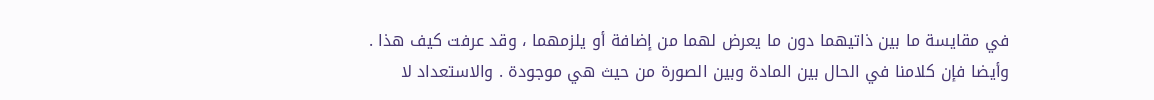في مقايسة ما بين ذاتيهما دون ما يعرض لهما من إضافة أو يلزمهما ، وقد عرفت كيف هذا .
وأيضا فإن كلامنا في الحال بين المادة وبين الصورة من حيث هي موجودة . والاستعداد لا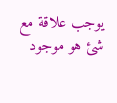يوجب علاقة مع شئ هو موجود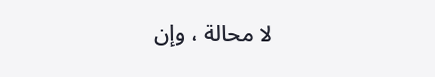لا محالة ، وإن